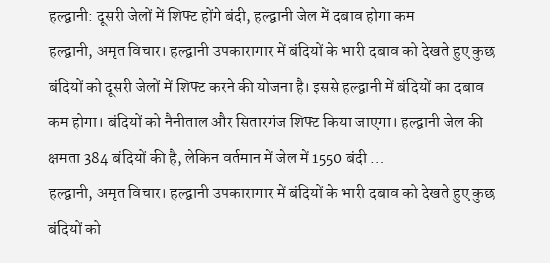हल्द्वानी: दूसरी जेलों में शिफ्ट होंगे बंदी, हल्द्वानी जेल में दबाव होगा कम
हल्द्वानी, अमृत विचार। हल्द्वानी उपकारागार में बंदियों के भारी दबाव को देखते हुए कुछ बंदियों को दूसरी जेलों में शिफ्ट करने की योजना है। इससे हल्द्वानी में बंदियों का दबाव कम होगा। बंदियों को नैनीताल और सितारगंज शिफ्ट किया जाएगा। हल्द्वानी जेल की क्षमता 384 बंदियों की है, लेकिन वर्तमान में जेल में 1550 बंदी …
हल्द्वानी, अमृत विचार। हल्द्वानी उपकारागार में बंदियों के भारी दबाव को देखते हुए कुछ बंदियों को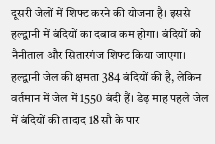दूसरी जेलों में शिफ्ट करने की योजना है। इससे हल्द्वानी में बंदियों का दबाव कम होगा। बंदियों को नैनीताल और सितारगंज शिफ्ट किया जाएगा।
हल्द्वानी जेल की क्षमता 384 बंदियों की है, लेकिन वर्तमान में जेल में 1550 बंदी हैं। डेढ़ माह पहले जेल में बंदियों की तादाद 18 सौ के पार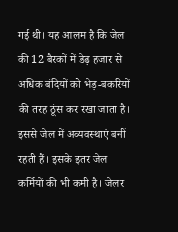गई थी। यह आलम है कि जेल की 12 बैरकों में डेढ़ हजार से अधिक बंदियों को भेड़-बकरियों की तरह ठूंस कर रखा जाता है। इससे जेल में अव्यवस्थाएं बनीं रहती हैं। इसके इतर जेल कर्मियों की भी कमी है। जेलर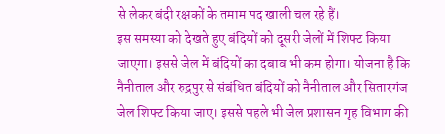से लेकर बंदी रक्षकों के तमाम पद खाली चल रहे हैं।
इस समस्या को देखते हुए बंदियों को दूसरी जेलों में शिफ्ट किया जाएगा। इससे जेल में बंदियों का दबाव भी कम होगा। योजना है कि नैनीताल और रुद्रपुर से संबंधित बंदियों को नैनीताल और सितारगंज जेल शिफ्ट किया जाए। इससे पहले भी जेल प्रशासन गृह विभाग की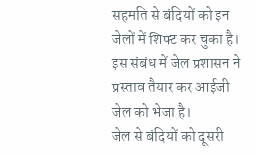सहमति से बंदियों को इन जेलों में शिफ्ट कर चुका है। इस संबंध में जेल प्रशासन ने प्रस्ताव तैयार कर आईजी जेल को भेजा है।
जेल से बंदियों को दूसरी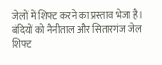जेलों में शिफ्ट करने का प्रस्ताव भेजा है। बंदियों को नैनीताल और सितारगंज जेल शिफ्ट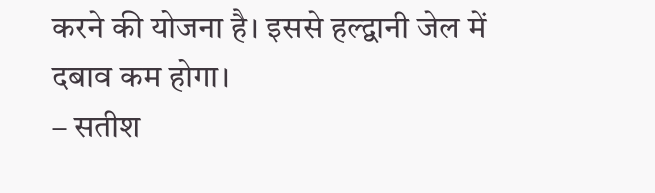करने की योजना है। इससे हल्द्वानी जेल में दबाव कम होगा।
– सतीश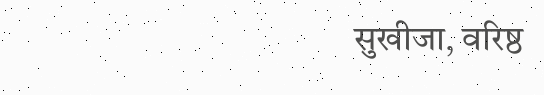सुखीजा, वरिष्ठ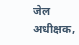जेल अधीक्षक,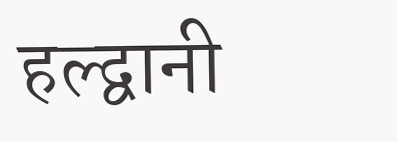हल्द्वानी